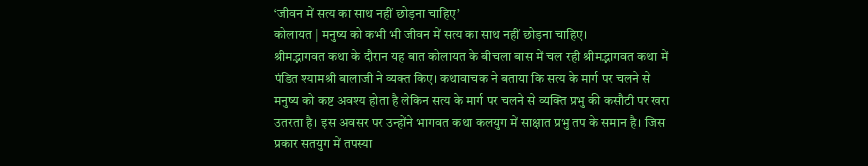‘जीवन में सत्य का साथ नहीं छोड़ना चाहिए’
कोलायत | मनुष्य को कभी भी जीवन में सत्य का साथ नहीं छोड़ना चाहिए।
श्रीमद्भागवत कथा के दौरान यह बात कोलायत के बीचला बास में चल रही श्रीमद्भागवत कथा में पंडित श्यामश्री बालाजी ने व्यक्त किए। कथावाचक ने बताया कि सत्य के मार्ग पर चलने से मनुष्य को कष्ट अवश्य होता है लेकिन सत्य के मार्ग पर चलने से व्यक्ति प्रभु की कसौटी पर खरा उतरता है। इस अवसर पर उन्होंने भागवत कथा कलयुग में साक्षात प्रभु तप के समान है। जिस प्रकार सतयुग में तपस्या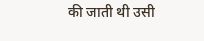की जाती थी उसी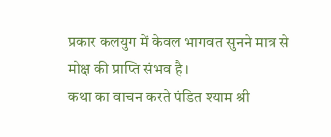प्रकार कलयुग में केवल भागवत सुनने मात्र से मोक्ष की प्राप्ति संभव है।
कथा का वाचन करते पंडित श्याम श्री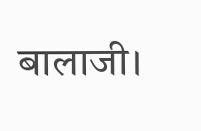बालाजी।